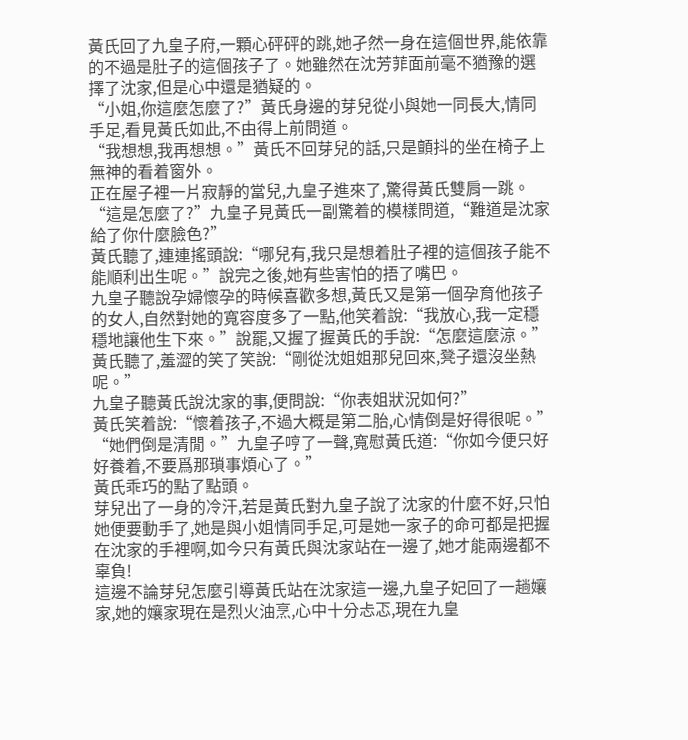黃氏回了九皇子府,一顆心砰砰的跳,她孑然一身在這個世界,能依靠的不過是肚子的這個孩子了。她雖然在沈芳菲面前毫不猶豫的選擇了沈家,但是心中還是猶疑的。
“小姐,你這麼怎麼了?”黃氏身邊的芽兒從小與她一同長大,情同手足,看見黃氏如此,不由得上前問道。
“我想想,我再想想。”黃氏不回芽兒的話,只是顫抖的坐在椅子上無神的看着窗外。
正在屋子裡一片寂靜的當兒,九皇子進來了,驚得黃氏雙肩一跳。
“這是怎麼了?”九皇子見黃氏一副驚着的模樣問道,“難道是沈家給了你什麼臉色?”
黃氏聽了,連連搖頭說:“哪兒有,我只是想着肚子裡的這個孩子能不能順利出生呢。”說完之後,她有些害怕的捂了嘴巴。
九皇子聽說孕婦懷孕的時候喜歡多想,黃氏又是第一個孕育他孩子的女人,自然對她的寬容度多了一點,他笑着說:“我放心,我一定穩穩地讓他生下來。”說罷,又握了握黃氏的手說:“怎麼這麼涼。”
黃氏聽了,羞澀的笑了笑說:“剛從沈姐姐那兒回來,凳子還沒坐熱呢。”
九皇子聽黃氏說沈家的事,便問說:“你表姐狀況如何?”
黃氏笑着說:“懷着孩子,不過大概是第二胎,心情倒是好得很呢。”
“她們倒是清閒。”九皇子哼了一聲,寬慰黃氏道:“你如今便只好好養着,不要爲那瑣事煩心了。”
黃氏乖巧的點了點頭。
芽兒出了一身的冷汗,若是黃氏對九皇子說了沈家的什麼不好,只怕她便要動手了,她是與小姐情同手足,可是她一家子的命可都是把握在沈家的手裡啊,如今只有黃氏與沈家站在一邊了,她才能兩邊都不辜負!
這邊不論芽兒怎麼引導黃氏站在沈家這一邊,九皇子妃回了一趟孃家,她的孃家現在是烈火油烹,心中十分忐忑,現在九皇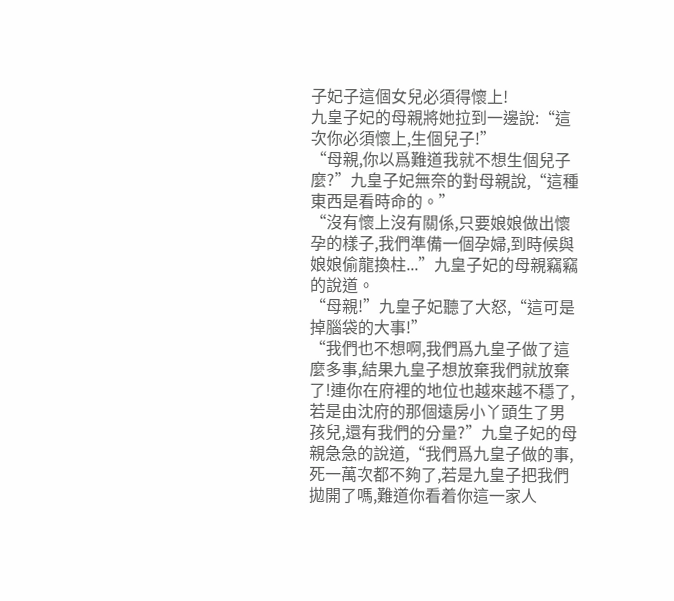子妃子這個女兒必須得懷上!
九皇子妃的母親將她拉到一邊說:“這次你必須懷上,生個兒子!”
“母親,你以爲難道我就不想生個兒子麼?”九皇子妃無奈的對母親說,“這種東西是看時命的。”
“沒有懷上沒有關係,只要娘娘做出懷孕的樣子,我們準備一個孕婦,到時候與娘娘偷龍換柱...”九皇子妃的母親竊竊的說道。
“母親!”九皇子妃聽了大怒,“這可是掉腦袋的大事!”
“我們也不想啊,我們爲九皇子做了這麼多事,結果九皇子想放棄我們就放棄了!連你在府裡的地位也越來越不穩了,若是由沈府的那個遠房小丫頭生了男孩兒,還有我們的分量?”九皇子妃的母親急急的說道,“我們爲九皇子做的事,死一萬次都不夠了,若是九皇子把我們拋開了嗎,難道你看着你這一家人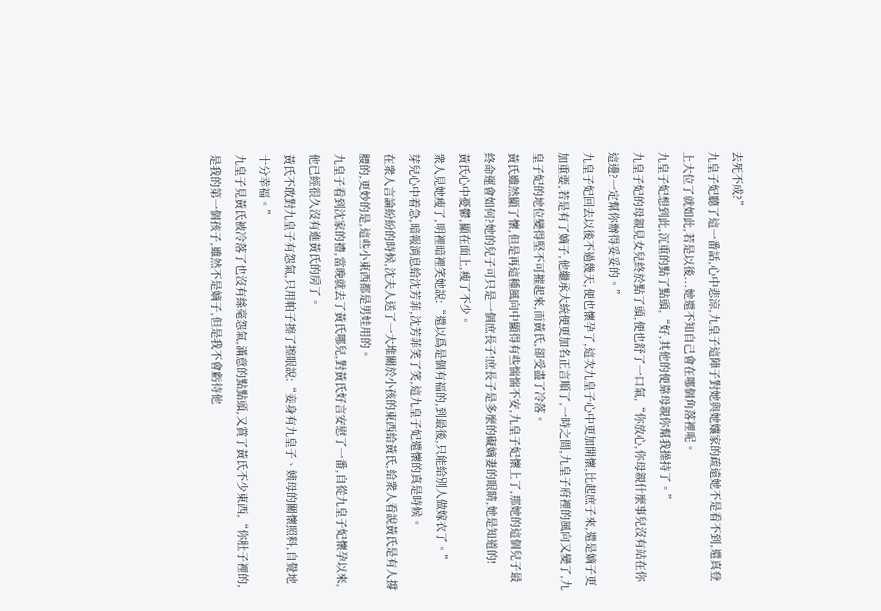去死不成?”
九皇子妃聽了這一番話,心中悲涼,九皇子這陣子對她與她孃家的疏遠她不是看不到,還真登上大位了就如此,若是以後...她還不知自己會在哪個角落裡呢。
九皇子妃想到此,沉重的點了點頭,“好,其他的便靠母親你幫我操持了。”
九皇子妃的母親見女兒終於點了頭,便也舒了一口氣,“你放心,你母親什麼事兒沒有站在你這邊?一定幫你辦得妥妥的。”
九皇子妃回去以後不過幾天,便也懷孕了,這次九皇子心中更加開懷,比起庶子來,還是嫡子更加重要,若是有了嫡子,他繼承大統便更加名正言順了,一時之間,九皇子府裡的風向又變了,九皇子妃的地位變得堅不可摧起來,而黃氏,卻受盡了冷落。
黃氏雖然顯了懷,但是再這種風向中顯得有些惴惴不安,九皇子妃懷上了,那她的這個兒子最終命運會如何?她的兒子可只是一個庶長子!庶長子是多麼的礙嫡妻的眼睛,她是知道的!
黃氏心中憂鬱,顯在面上,瘦了不少。
衆人見她瘦了,明裡暗裡笑她說:“還以爲是個有福的,到最後,只能給別人做嫁衣了。”
芽兒心中着急,暗報消息給沈芳菲,沈芳菲笑了笑,這九皇子妃還懷的真是時候。
在衆人言論紛紛的時候,沈夫人送了一大堆關於小孩的東西給黃氏,給衆人看說黃氏是有人撐腰的,更妙的是,這些小東西都是男娃用的。
九皇子看到沈家的禮,當晚就去了黃氏哪兒,對黃氏好言安慰了一番,自從九皇子妃懷孕以來,他已經很久沒有進黃氏的房了。
黃氏不敢對九皇子有怨氣,只用帕子擦了擦眼說:“妾身有九皇子、姨母的關懷照料,自覺地十分幸福。”
九皇子見黃氏被冷落了也沒有絲毫怨氣,滿意的點點頭,又賞了黃氏不少東西,“你肚子裡的,是我的第一個孩子,雖然不是嫡子,但是我不會虧待他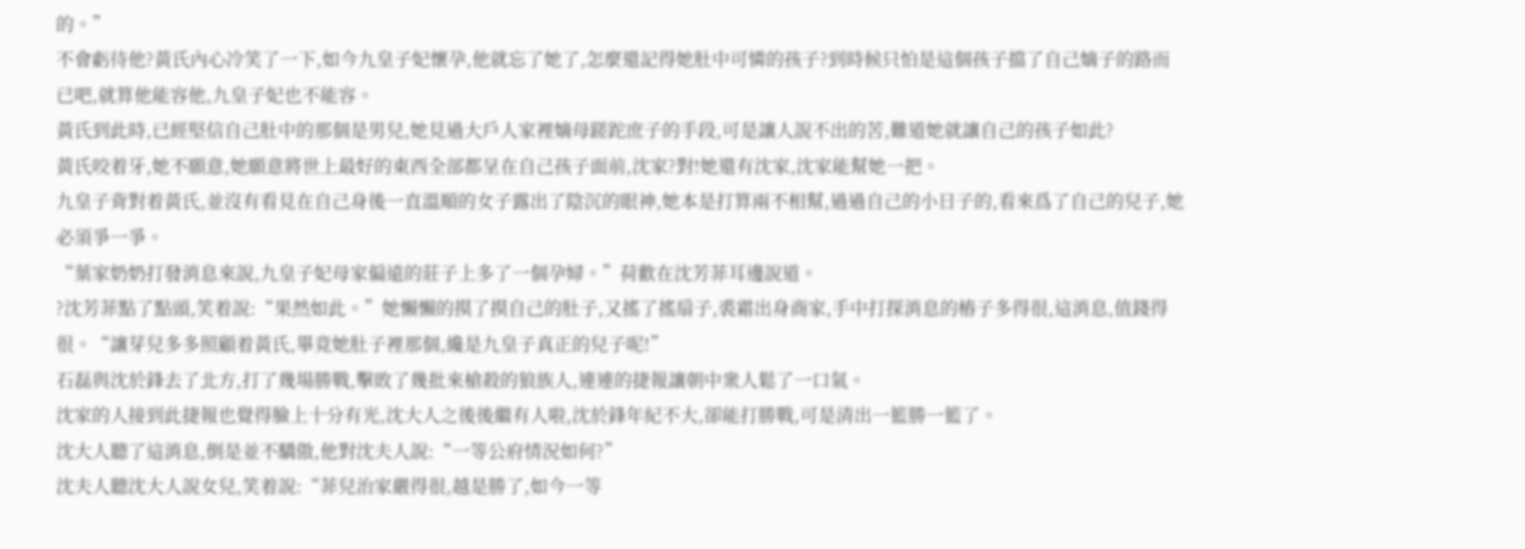的。”
不會虧待他?黃氏內心冷笑了一下,如今九皇子妃懷孕,他就忘了她了,怎麼還記得她肚中可憐的孩子?到時候只怕是這個孩子擋了自己嫡子的路而已吧,就算他能容他,九皇子妃也不能容。
黃氏到此時,已經堅信自己肚中的那個是男兒,她見過大戶人家裡嫡母蹉跎庶子的手段,可是讓人說不出的苦,難道她就讓自己的孩子如此?
黃氏咬着牙,她不願意,她願意將世上最好的東西全部都呈在自己孩子面前,沈家?對!她還有沈家,沈家能幫她一把。
九皇子背對着黃氏,並沒有看見在自己身後一直溫順的女子露出了陰沉的眼神,她本是打算兩不相幫,過過自己的小日子的,看來爲了自己的兒子,她必須爭一爭。
“葉家奶奶打發消息來說,九皇子妃母家偏遠的莊子上多了一個孕婦。”荷歡在沈芳菲耳邊說道。
?沈芳菲點了點頭,笑着說:“果然如此。”她懶懶的摸了摸自己的肚子,又搖了搖扇子,裘霜出身商家,手中打探消息的樁子多得很,這消息,值錢得很。“讓芽兒多多照顧着黃氏,畢竟她肚子裡那個,纔是九皇子真正的兒子呢!”
石磊與沈於鋒去了北方,打了幾場勝戰,擊敗了幾批來槍殺的狼族人,連連的捷報讓朝中衆人鬆了一口氣。
沈家的人接到此捷報也覺得臉上十分有光,沈大人之後後繼有人啦,沈於鋒年紀不大,卻能打勝戰,可是清出一籃勝一籃了。
沈大人聽了這消息,倒是並不驕傲,他對沈夫人說:“一等公府情況如何?”
沈夫人聽沈大人說女兒,笑着說:“菲兒治家嚴得很,越是勝了,如今一等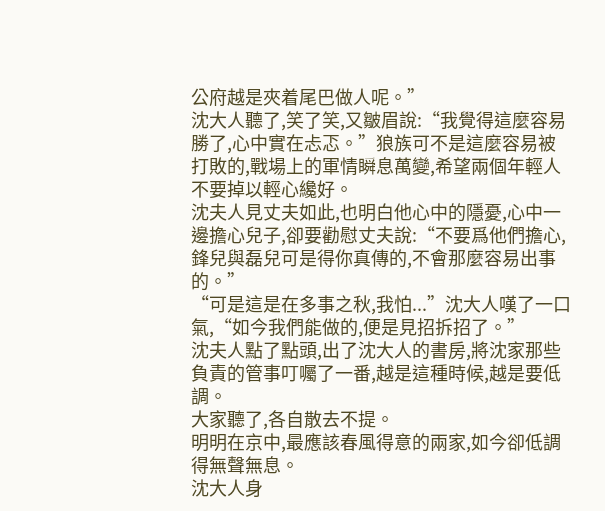公府越是夾着尾巴做人呢。”
沈大人聽了,笑了笑,又皺眉說:“我覺得這麼容易勝了,心中實在忐忑。”狼族可不是這麼容易被打敗的,戰場上的軍情瞬息萬變,希望兩個年輕人不要掉以輕心纔好。
沈夫人見丈夫如此,也明白他心中的隱憂,心中一邊擔心兒子,卻要勸慰丈夫說:“不要爲他們擔心,鋒兒與磊兒可是得你真傳的,不會那麼容易出事的。”
“可是這是在多事之秋,我怕...”沈大人嘆了一口氣,“如今我們能做的,便是見招拆招了。”
沈夫人點了點頭,出了沈大人的書房,將沈家那些負責的管事叮囑了一番,越是這種時候,越是要低調。
大家聽了,各自散去不提。
明明在京中,最應該春風得意的兩家,如今卻低調得無聲無息。
沈大人身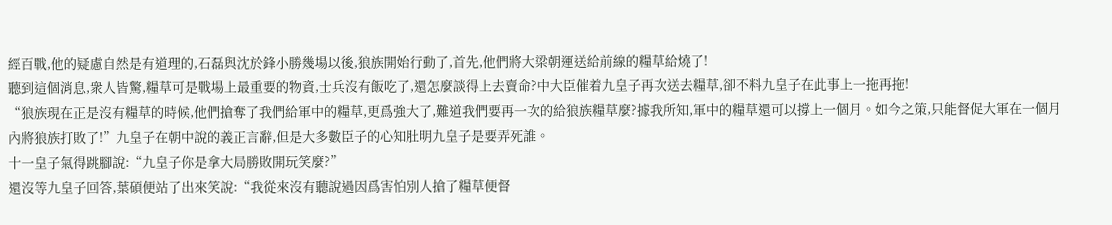經百戰,他的疑慮自然是有道理的,石磊與沈於鋒小勝幾場以後,狼族開始行動了,首先,他們將大梁朝運送給前線的糧草給燒了!
聽到這個消息,衆人皆驚,糧草可是戰場上最重要的物資,士兵沒有飯吃了,還怎麼談得上去賣命?中大臣催着九皇子再次送去糧草,卻不料九皇子在此事上一拖再拖!
“狼族現在正是沒有糧草的時候,他們搶奪了我們給軍中的糧草,更爲強大了,難道我們要再一次的給狼族糧草麼?據我所知,軍中的糧草還可以撐上一個月。如今之策,只能督促大軍在一個月內將狼族打敗了!”九皇子在朝中說的義正言辭,但是大多數臣子的心知肚明九皇子是要弄死誰。
十一皇子氣得跳腳說:“九皇子你是拿大局勝敗開玩笑麼?”
還沒等九皇子回答,葉碩便站了出來笑說:“我從來沒有聽說過因爲害怕別人搶了糧草便督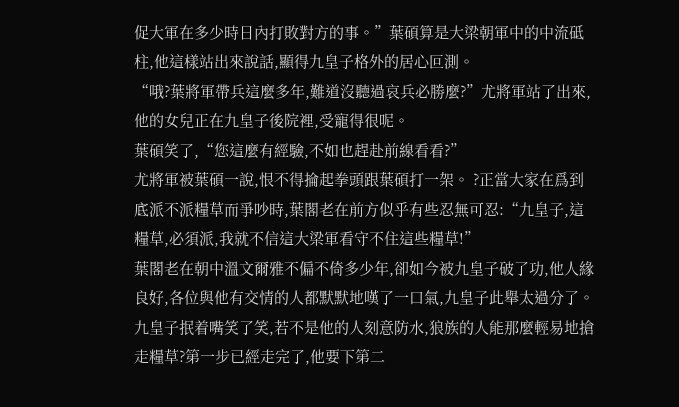促大軍在多少時日內打敗對方的事。”葉碩算是大梁朝軍中的中流砥柱,他這樣站出來說話,顯得九皇子格外的居心叵測。
“哦?葉將軍帶兵這麼多年,難道沒聽過哀兵必勝麼?”尤將軍站了出來,他的女兒正在九皇子後院裡,受寵得很呢。
葉碩笑了,“您這麼有經驗,不如也趕赴前線看看?”
尤將軍被葉碩一說,恨不得掄起拳頭跟葉碩打一架。 ?正當大家在爲到底派不派糧草而爭吵時,葉閣老在前方似乎有些忍無可忍:“九皇子,這糧草,必須派,我就不信這大梁軍看守不住這些糧草!”
葉閣老在朝中溫文爾雅不偏不倚多少年,卻如今被九皇子破了功,他人緣良好,各位與他有交情的人都默默地嘆了一口氣,九皇子此舉太過分了。
九皇子抿着嘴笑了笑,若不是他的人刻意防水,狼族的人能那麼輕易地搶走糧草?第一步已經走完了,他要下第二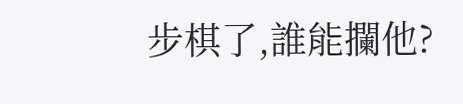步棋了,誰能攔他?